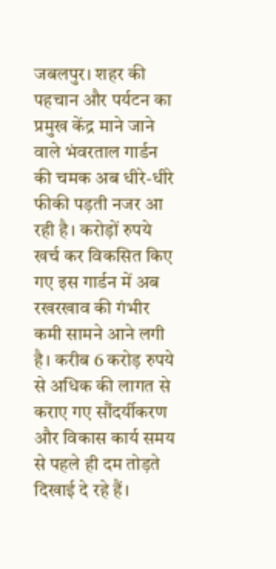जबलपुर। शहर की पहचान और पर्यटन का प्रमुख केंद्र माने जाने वाले भंवरताल गार्डन की चमक अब धीरे-धीरे फीकी पड़ती नजर आ रही है। करोड़ों रुपये खर्च कर विकसित किए गए इस गार्डन में अब रखरखाव की गंभीर कमी सामने आने लगी है। करीब 6 करोड़ रुपये से अधिक की लागत से कराए गए सौंदर्यीकरण और विकास कार्य समय से पहले ही दम तोड़ते दिखाई दे रहे हैं।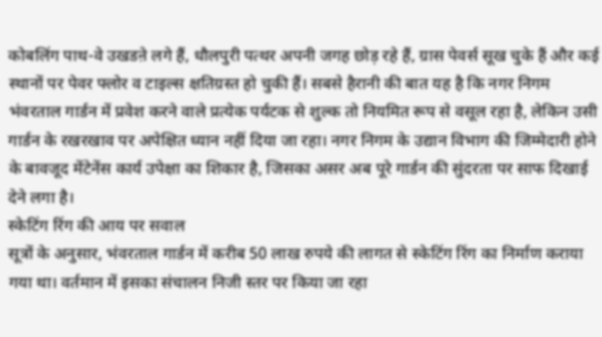कोबलिंग पाथ-वे उखडऩे लगे हैं, धौलपुरी पत्थर अपनी जगह छोड़ रहे हैं, ग्रास पेवर्स सूख चुके हैं और कई स्थानों पर पेवर फ्लोर व टाइल्स क्षतिग्रस्त हो चुकी हैं। सबसे हैरानी की बात यह है कि नगर निगम भंवरताल गार्डन में प्रवेश करने वाले प्रत्येक पर्यटक से शुल्क तो नियमित रूप से वसूल रहा है, लेकिन उसी गार्डन के रखरखाव पर अपेक्षित ध्यान नहीं दिया जा रहा। नगर निगम के उद्यान विभाग की जिम्मेदारी होने के बावजूद मेंटेनेंस कार्य उपेक्षा का शिकार है, जिसका असर अब पूरे गार्डन की सुंदरता पर साफ दिखाई देने लगा है।
स्केटिंग रिंग की आय पर सवाल
सूत्रों के अनुसार, भंवरताल गार्डन में करीब 50 लाख रुपये की लागत से स्केटिंग रिंग का निर्माण कराया गया था। वर्तमान में इसका संचालन निजी स्तर पर किया जा रहा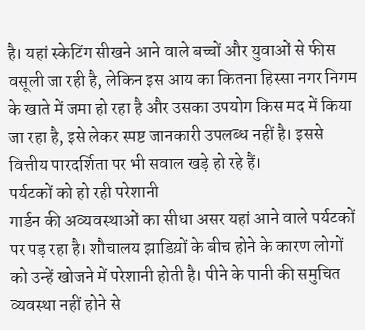है। यहां स्केटिंग सीखने आने वाले बच्चों और युवाओं से फीस वसूली जा रही है, लेकिन इस आय का कितना हिस्सा नगर निगम के खाते में जमा हो रहा है और उसका उपयोग किस मद में किया जा रहा है, इसे लेकर स्पष्ट जानकारी उपलब्ध नहीं है। इससे वित्तीय पारदर्शिता पर भी सवाल खड़े हो रहे हैं।
पर्यटकों को हो रही परेशानी
गार्डन की अव्यवस्थाओं का सीधा असर यहां आने वाले पर्यटकों पर पड़ रहा है। शौचालय झाडिय़ों के बीच होने के कारण लोगों को उन्हें खोजने में परेशानी होती है। पीने के पानी की समुचित व्यवस्था नहीं होने से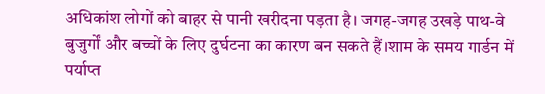अधिकांश लोगों को बाहर से पानी खरीदना पड़ता है। जगह-जगह उखड़े पाथ-वे बुजुर्गों और बच्चों के लिए दुर्घटना का कारण बन सकते हैं।शाम के समय गार्डन में पर्याप्त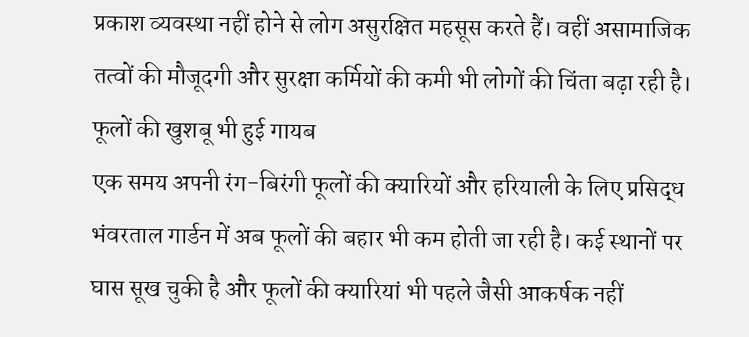प्रकाश व्यवस्था नहीं होने से लोग असुरक्षित महसूस करते हैं। वहीं असामाजिक तत्वों की मौजूदगी और सुरक्षा कर्मियों की कमी भी लोगों की चिंता बढ़ा रही है।
फूलों की खुशबू भी हुई गायब
एक समय अपनी रंग-बिरंगी फूलों की क्यारियों और हरियाली के लिए प्रसिद्ध भंवरताल गार्डन में अब फूलों की बहार भी कम होती जा रही है। कई स्थानों पर घास सूख चुकी है और फूलों की क्यारियां भी पहले जैसी आकर्षक नहीं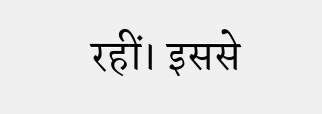रहीं। इससे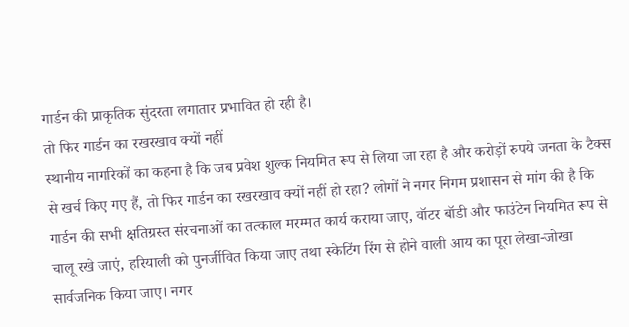गार्डन की प्राकृतिक सुंदरता लगातार प्रभावित हो रही है।
तो फिर गार्डन का रखरखाव क्यों नहीं
स्थानीय नागरिकों का कहना है कि जब प्रवेश शुल्क नियमित रूप से लिया जा रहा है और करोड़ों रुपये जनता के टैक्स से खर्च किए गए हैं, तो फिर गार्डन का रखरखाव क्यों नहीं हो रहा? लोगों ने नगर निगम प्रशासन से मांग की है कि गार्डन की सभी क्षतिग्रस्त संरचनाओं का तत्काल मरम्मत कार्य कराया जाए, वॉटर बॉडी और फाउंटेन नियमित रूप से चालू रखे जाएं, हरियाली को पुनर्जीवित किया जाए तथा स्केटिंग रिंग से होने वाली आय का पूरा लेखा-जोखा सार्वजनिक किया जाए। नगर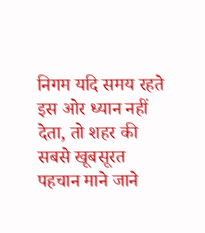निगम यदि समय रहते इस ओर ध्यान नहीं देता, तो शहर की सबसे खूबसूरत पहचान माने जाने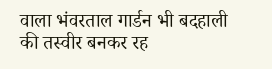वाला भंवरताल गार्डन भी बदहाली की तस्वीर बनकर रह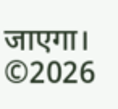जाएगा।
©2026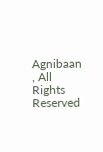Agnibaan , All Rights Reserved